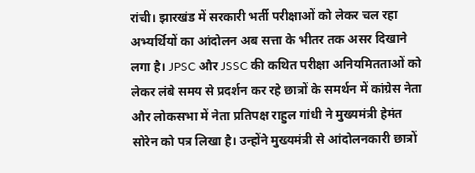रांची। झारखंड में सरकारी भर्ती परीक्षाओं को लेकर चल रहा अभ्यर्थियों का आंदोलन अब सत्ता के भीतर तक असर दिखाने लगा है। JPSC और JSSC की कथित परीक्षा अनियमितताओं को लेकर लंबे समय से प्रदर्शन कर रहे छात्रों के समर्थन में कांग्रेस नेता और लोकसभा में नेता प्रतिपक्ष राहुल गांधी ने मुख्यमंत्री हेमंत सोरेन को पत्र लिखा है। उन्होंने मुख्यमंत्री से आंदोलनकारी छात्रों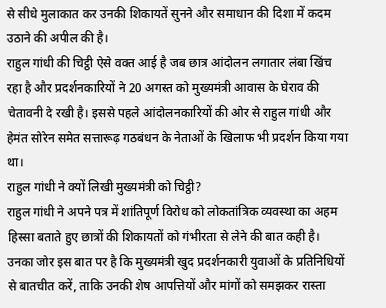से सीधे मुलाकात कर उनकी शिकायतें सुनने और समाधान की दिशा में कदम उठाने की अपील की है।
राहुल गांधी की चिट्ठी ऐसे वक्त आई है जब छात्र आंदोलन लगातार लंबा खिंच रहा है और प्रदर्शनकारियों ने 20 अगस्त को मुख्यमंत्री आवास के घेराव की चेतावनी दे रखी है। इससे पहले आंदोलनकारियों की ओर से राहुल गांधी और हेमंत सोरेन समेत सत्तारूढ़ गठबंधन के नेताओं के खिलाफ भी प्रदर्शन किया गया था।
राहुल गांधी ने क्यों लिखी मुख्यमंत्री को चिट्ठी?
राहुल गांधी ने अपने पत्र में शांतिपूर्ण विरोध को लोकतांत्रिक व्यवस्था का अहम हिस्सा बताते हुए छात्रों की शिकायतों को गंभीरता से लेने की बात कही है। उनका जोर इस बात पर है कि मुख्यमंत्री खुद प्रदर्शनकारी युवाओं के प्रतिनिधियों से बातचीत करें, ताकि उनकी शेष आपत्तियों और मांगों को समझकर रास्ता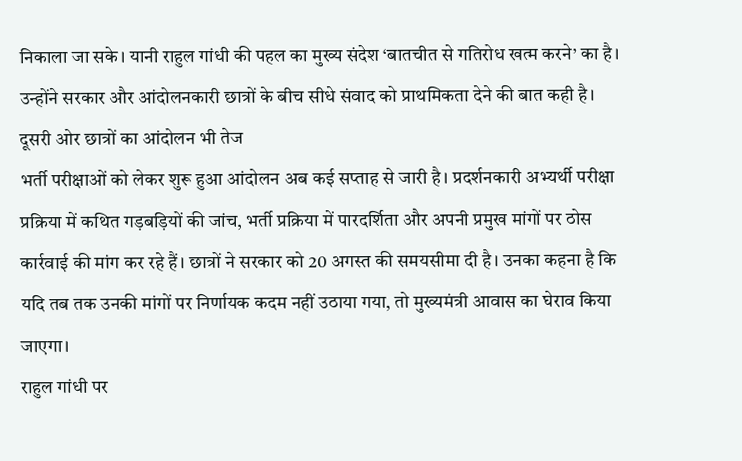निकाला जा सके। यानी राहुल गांधी की पहल का मुख्य संदेश ‘बातचीत से गतिरोध खत्म करने’ का है। उन्होंने सरकार और आंदोलनकारी छात्रों के बीच सीधे संवाद को प्राथमिकता देने की बात कही है।
दूसरी ओर छात्रों का आंदोलन भी तेज
भर्ती परीक्षाओं को लेकर शुरू हुआ आंदोलन अब कई सप्ताह से जारी है। प्रदर्शनकारी अभ्यर्थी परीक्षा प्रक्रिया में कथित गड़बड़ियों की जांच, भर्ती प्रक्रिया में पारदर्शिता और अपनी प्रमुख मांगों पर ठोस कार्रवाई की मांग कर रहे हैं। छात्रों ने सरकार को 20 अगस्त की समयसीमा दी है। उनका कहना है कि यदि तब तक उनकी मांगों पर निर्णायक कदम नहीं उठाया गया, तो मुख्यमंत्री आवास का घेराव किया जाएगा।
राहुल गांधी पर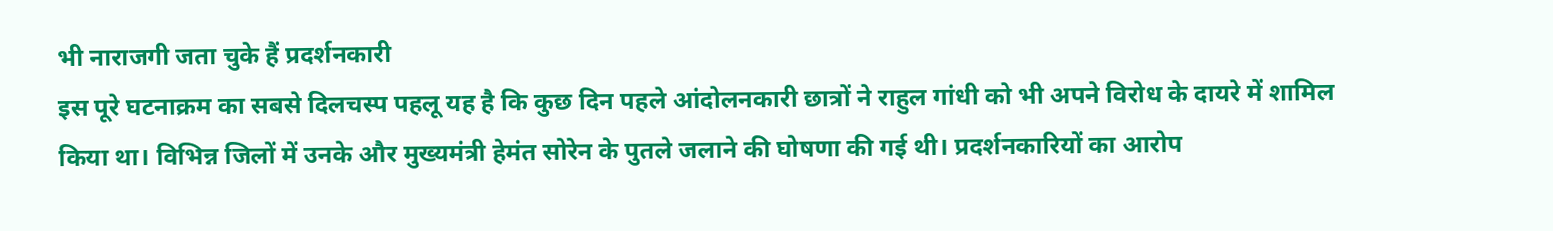भी नाराजगी जता चुके हैं प्रदर्शनकारी
इस पूरे घटनाक्रम का सबसे दिलचस्प पहलू यह है कि कुछ दिन पहले आंदोलनकारी छात्रों ने राहुल गांधी को भी अपने विरोध के दायरे में शामिल किया था। विभिन्न जिलों में उनके और मुख्यमंत्री हेमंत सोरेन के पुतले जलाने की घोषणा की गई थी। प्रदर्शनकारियों का आरोप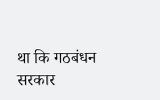था कि गठबंधन सरकार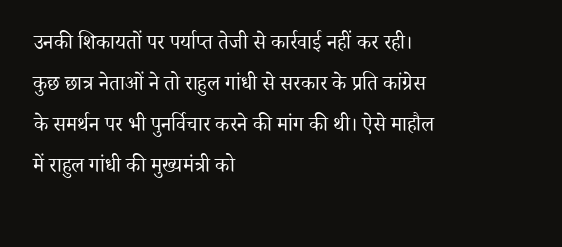उनकी शिकायतों पर पर्याप्त तेजी से कार्रवाई नहीं कर रही। कुछ छात्र नेताओं ने तो राहुल गांधी से सरकार के प्रति कांग्रेस के समर्थन पर भी पुनर्विचार करने की मांग की थी। ऐसे माहौल में राहुल गांधी की मुख्यमंत्री को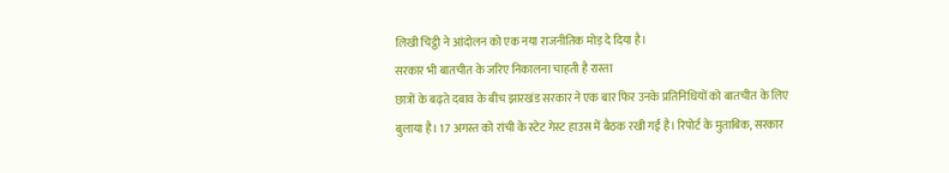लिखी चिट्ठी ने आंदोलन को एक नया राजनीतिक मोड़ दे दिया है।
सरकार भी बातचीत के जरिए निकालना चाहती है रास्ता
छात्रों के बढ़ते दबाव के बीच झारखंड सरकार ने एक बार फिर उनके प्रतिनिधियों को बातचीत के लिए बुलाया है। 17 अगस्त को रांची के स्टेट गेस्ट हाउस में बैठक रखी गई है। रिपोर्ट के मुताबिक, सरकार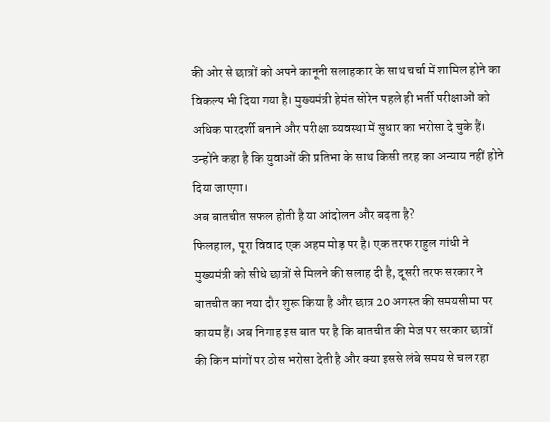की ओर से छात्रों को अपने कानूनी सलाहकार के साथ चर्चा में शामिल होने का विकल्प भी दिया गया है। मुख्यमंत्री हेमंत सोरेन पहले ही भर्ती परीक्षाओं को अधिक पारदर्शी बनाने और परीक्षा व्यवस्था में सुधार का भरोसा दे चुके हैं। उन्होंने कहा है कि युवाओं की प्रतिभा के साथ किसी तरह का अन्याय नहीं होने दिया जाएगा।
अब बातचीत सफल होती है या आंदोलन और बढ़ता है?
फिलहाल, पूरा विवाद एक अहम मोड़ पर है। एक तरफ राहुल गांधी ने मुख्यमंत्री को सीधे छात्रों से मिलने की सलाह दी है, दूसरी तरफ सरकार ने बातचीत का नया दौर शुरू किया है और छात्र 20 अगस्त की समयसीमा पर कायम हैं। अब निगाह इस बात पर है कि बातचीत की मेज पर सरकार छात्रों की किन मांगों पर ठोस भरोसा देती है और क्या इससे लंबे समय से चल रहा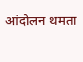आंदोलन थमता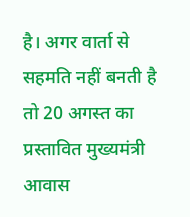है। अगर वार्ता से सहमति नहीं बनती है तो 20 अगस्त का प्रस्तावित मुख्यमंत्री आवास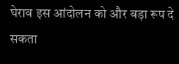घेराव इस आंदोलन को और बड़ा रूप दे सकता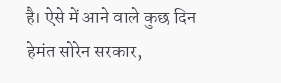है। ऐसे में आने वाले कुछ दिन हेमंत सोरेन सरकार,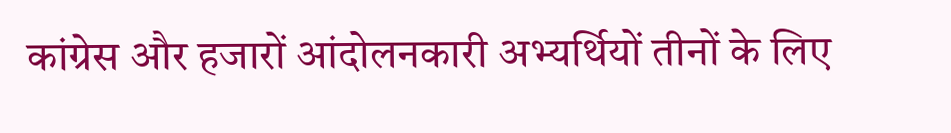कांग्रेस और हजारों आंदोलनकारी अभ्यर्थियों तीनों के लिए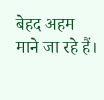बेहद अहम माने जा रहे हैं।